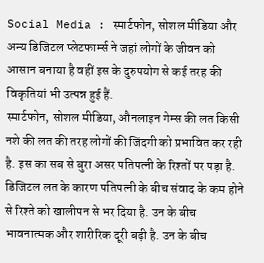Social Media : स्मार्टफोन, सोशल मीडिया और अन्य डिजिटल प्लेटफार्म्स ने जहां लोगों के जीवन को आसान बनाया है वहीं इस के दुरुपयोग से कई तरह की विकृतियां भी उत्पन्न हुई हैं.
स्मार्टफोन, सोशल मीडिया, औनलाइन गेम्स की लत किसी नशे की लत की तरह लोगों की जिंदगी को प्रभावित कर रही है. इस का सब से बुरा असर पतिपत्नी के रिश्तों पर पड़ा है. डिजिटल लत के कारण पतिपत्नी के बीच संवाद के कम होने से रिश्ते को खालीपन से भर दिया है. उन के बीच भावनात्मक और शारीरिक दूरी बढ़ी है. उन के बीच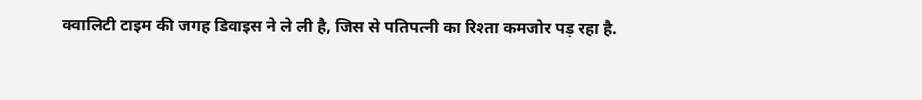क्वालिटी टाइम की जगह डिवाइस ने ले ली है, जिस से पतिपत्नी का रिश्ता कमजोर पड़ रहा है.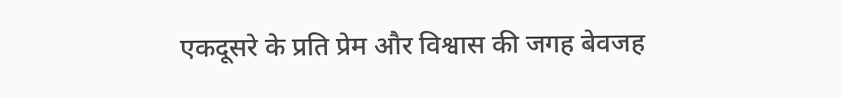एकदूसरे के प्रति प्रेम और विश्वास की जगह बेवजह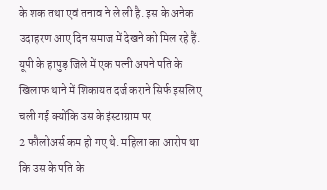के शक तथा एवं तनाव ने ले ली है. इस के अनेक उदाहरण आए दिन समाज में देखने को मिल रहे हैं.
यूपी के हापुड़ जिले में एक पत्नी अपने पति के खिलाफ थाने में शिकायत दर्ज कराने सिर्फ इसलिए चली गई क्योंकि उस के इंस्टाग्राम पर
2 फौलोअर्स कम हो गए थे. महिला का आरोप था कि उस के पति के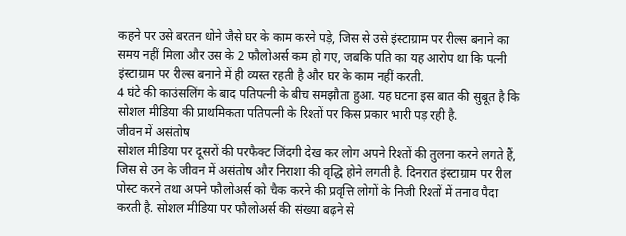कहने पर उसे बरतन धोने जैसे घर के काम करने पड़े, जिस से उसे इंस्टाग्राम पर रील्स बनाने का समय नहीं मिला और उस के 2 फौलोअर्स कम हो गए, जबकि पति का यह आरोप था कि पत्नी इंस्टाग्राम पर रील्स बनाने में ही व्यस्त रहती है और घर के काम नहीं करती.
4 घंटे की काउंसलिंग के बाद पतिपत्नी के बीच समझौता हुआ. यह घटना इस बात की सुबूत है कि सोशल मीडिया की प्राथमिकता पतिपत्नी के रिश्तों पर किस प्रकार भारी पड़ रही है.
जीवन में असंतोष
सोशल मीडिया पर दूसरों की परफैक्ट जिंदगी देख कर लोग अपने रिश्तों की तुलना करने लगते हैं, जिस से उन के जीवन में असंतोष और निराशा की वृद्धि होने लगती है. दिनरात इंस्टाग्राम पर रील पोस्ट करने तथा अपने फौलोअर्स को चैक करने की प्रवृत्ति लोगों के निजी रिश्तों में तनाव पैदा करती है. सोशल मीडिया पर फौलोअर्स की संख्या बढ़ने से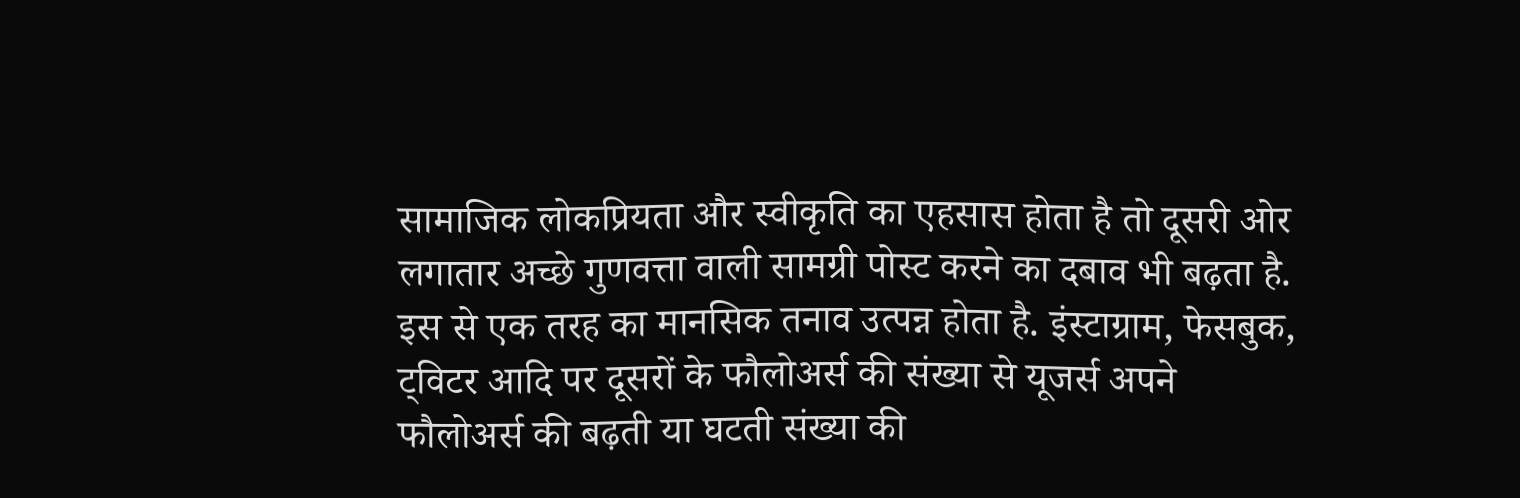सामाजिक लोकप्रियता और स्वीकृति का एहसास होता है तो दूसरी ओर लगातार अच्छे गुणवत्ता वाली सामग्री पोस्ट करने का दबाव भी बढ़ता है. इस से एक तरह का मानसिक तनाव उत्पन्न होता है. इंस्टाग्राम, फेसबुक, ट्विटर आदि पर दूसरों के फौलोअर्स की संख्या से यूजर्स अपने फौलोअर्स की बढ़ती या घटती संख्या की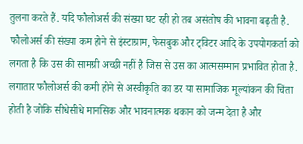तुलना करते हैं. यदि फौलोअर्स की संख्या घट रही हो तब असंतोष की भावना बढ़ती है. फौलोअर्स की संख्या कम होने से इंस्टाग्राम, फेसबुक और ट्विटर आदि के उपयोगकर्ता को लगता है कि उस की सामग्री अच्छी नहीं है जिस से उस का आत्मसम्मान प्रभावित होता है. लगातार फौलोअर्स की कमी होने से अस्वीकृति का डर या सामाजिक मूल्यांकन की चिंता होती है जोकि सीधेसीधे मानसिक और भावनात्मक थकान को जन्म देता है और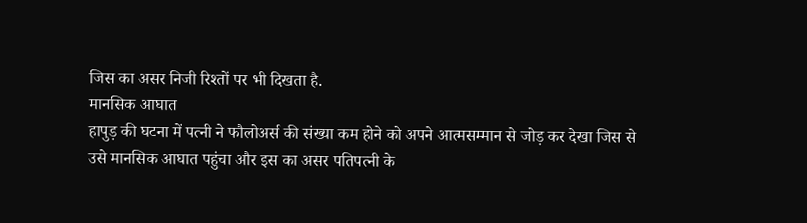जिस का असर निजी रिश्तों पर भी दिखता है.
मानसिक आघात
हापुड़ की घटना में पत्नी ने फौलोअर्स की संख्या कम होने को अपने आत्मसम्मान से जोड़ कर देखा जिस से उसे मानसिक आघात पहुंचा और इस का असर पतिपत्नी के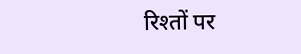रिश्तों पर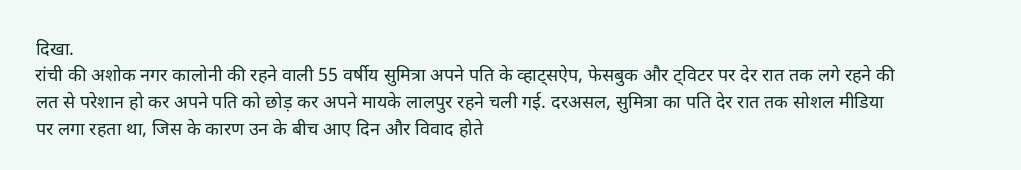दिखा.
रांची की अशोक नगर कालोनी की रहने वाली 55 वर्षीय सुमित्रा अपने पति के व्हाट्सऐप, फेसबुक और ट्विटर पर देर रात तक लगे रहने की लत से परेशान हो कर अपने पति को छोड़ कर अपने मायके लालपुर रहने चली गई. दरअसल, सुमित्रा का पति देर रात तक सोशल मीडिया पर लगा रहता था, जिस के कारण उन के बीच आए दिन और विवाद होते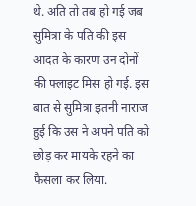थे. अति तो तब हो गई जब सुमित्रा के पति की इस आदत के कारण उन दोनों की फ्लाइट मिस हो गई. इस बात से सुमित्रा इतनी नाराज हुई कि उस ने अपने पति को छोड़ कर मायके रहने का फैसला कर लिया.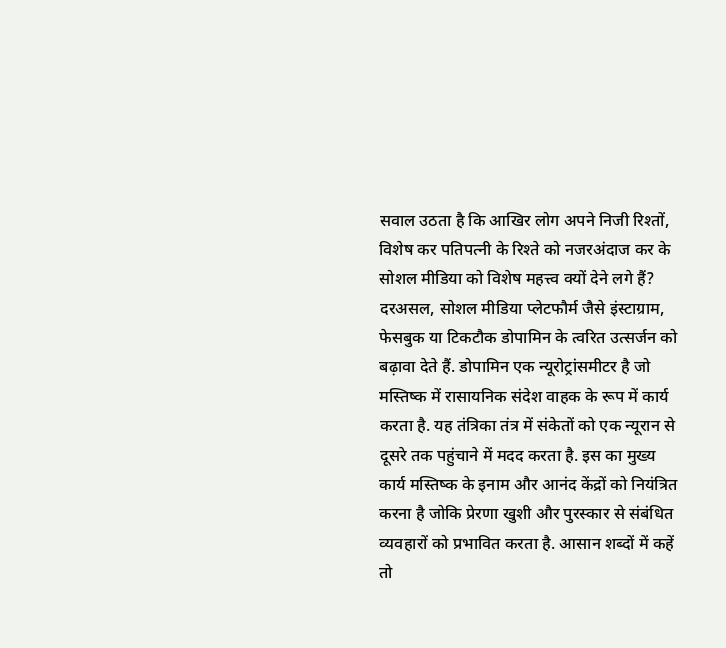सवाल उठता है कि आखिर लोग अपने निजी रिश्तों, विशेष कर पतिपत्नी के रिश्ते को नजरअंदाज कर के सोशल मीडिया को विशेष महत्त्व क्यों देने लगे हैं?
दरअसल, सोशल मीडिया प्लेटफौर्म जैसे इंस्टाग्राम, फेसबुक या टिकटौक डोपामिन के त्वरित उत्सर्जन को बढ़ावा देते हैं. डोपामिन एक न्यूरोट्रांसमीटर है जो मस्तिष्क में रासायनिक संदेश वाहक के रूप में कार्य करता है. यह तंत्रिका तंत्र में संकेतों को एक न्यूरान से दूसरे तक पहुंचाने में मदद करता है. इस का मुख्य कार्य मस्तिष्क के इनाम और आनंद केंद्रों को नियंत्रित करना है जोकि प्रेरणा खुशी और पुरस्कार से संबंधित व्यवहारों को प्रभावित करता है. आसान शब्दों में कहें तो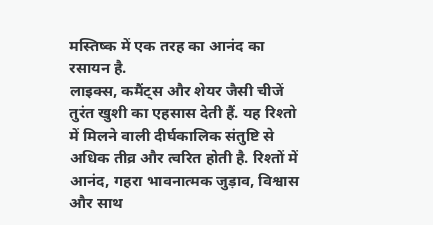मस्तिष्क में एक तरह का आनंद का रसायन है.
लाइक्स, कमैंट्स और शेयर जैसी चीजें तुरंत खुशी का एहसास देती हैं. यह रिश्तो में मिलने वाली दीर्घकालिक संतुष्टि से अधिक तीव्र और त्वरित होती है. रिश्तों में आनंद, गहरा भावनात्मक जुड़ाव, विश्वास और साथ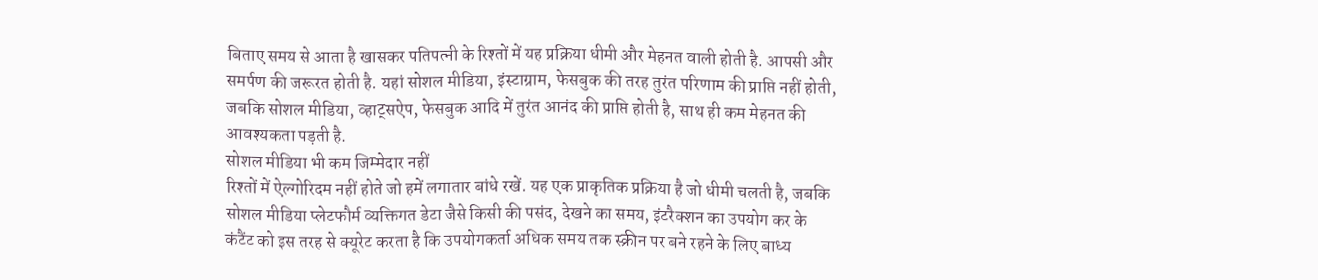बिताए समय से आता है खासकर पतिपत्नी के रिश्तों में यह प्रक्रिया धीमी और मेहनत वाली होती है. आपसी और समर्पण की जरूरत होती है. यहां सोशल मीडिया, इंस्टाग्राम, फेसबुक की तरह तुरंत परिणाम की प्राप्ति नहीं होती, जबकि सोशल मीडिया, व्हाट्सऐप, फेसबुक आदि में तुरंत आनंद की प्राप्ति होती है, साथ ही कम मेहनत की आवश्यकता पड़ती है.
सोशल मीडिया भी कम जिम्मेदार नहीं
रिश्तों में ऐल्गोरिदम नहीं होते जो हमें लगातार बांधे रखें. यह एक प्राकृतिक प्रक्रिया है जो धीमी चलती है, जबकि सोशल मीडिया प्लेटफौर्म व्यक्तिगत डेटा जैसे किसी की पसंद, देखने का समय, इंटरैक्शन का उपयोग कर के कंटैंट को इस तरह से क्यूरेट करता है कि उपयोगकर्ता अधिक समय तक स्क्रीन पर बने रहने के लिए बाध्य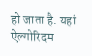हो जाता है. यहां ऐल्गोरिदम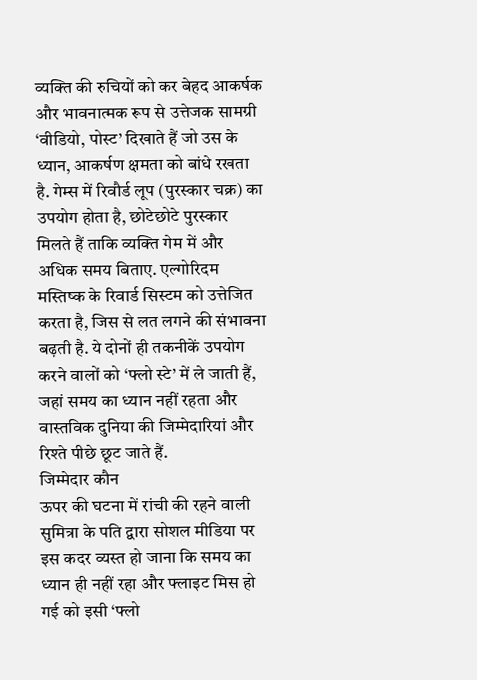व्यक्ति की रुचियों को कर बेहद आकर्षक और भावनात्मक रूप से उत्तेजक सामग्री ‘वीडियो, पोस्ट’ दिखाते हैं जो उस के ध्यान, आकर्षण क्षमता को बांधे रखता है. गेम्स में रिवौर्ड लूप (पुरस्कार चक्र) का उपयोग होता है, छोटेछोटे पुरस्कार मिलते हैं ताकि व्यक्ति गेम में और अधिक समय बिताए. एल्गोरिदम मस्तिष्क के रिवार्ड सिस्टम को उत्तेजित करता है, जिस से लत लगने की संभावना बढ़ती है. ये दोनों ही तकनीकें उपयोग करने वालों को ‘फ्लो स्टे’ में ले जाती हैं, जहां समय का ध्यान नहीं रहता और वास्तविक दुनिया की जिम्मेदारियां और रिश्ते पीछे छूट जाते हैं.
जिम्मेदार कौन
ऊपर की घटना में रांची की रहने वाली सुमित्रा के पति द्वारा सोशल मीडिया पर इस कदर व्यस्त हो जाना कि समय का ध्यान ही नहीं रहा और फ्लाइट मिस हो गई को इसी ‘फ्लो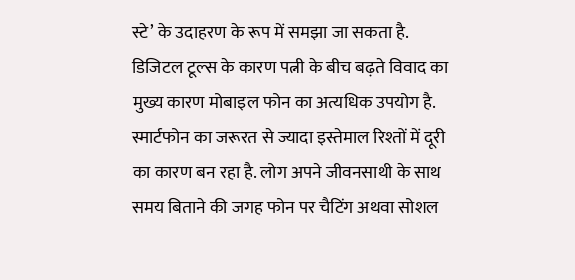स्टे’ के उदाहरण के रूप में समझा जा सकता है.
डिजिटल टूल्स के कारण पत्नी के बीच बढ़ते विवाद का मुख्य कारण मोबाइल फोन का अत्यधिक उपयोग है. स्मार्टफोन का जरूरत से ज्यादा इस्तेमाल रिश्तों में दूरी का कारण बन रहा है. लोग अपने जीवनसाथी के साथ समय बिताने की जगह फोन पर चैटिंग अथवा सोशल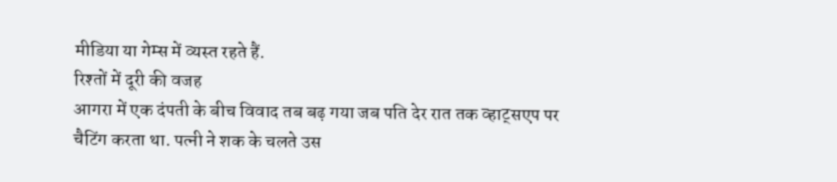मीडिया या गेम्स में व्यस्त रहते हैं.
रिश्तों में दूरी की वजह
आगरा में एक दंपती के बीच विवाद तब बढ़ गया जब पति देर रात तक व्हाट्सएप पर चैटिंग करता था. पत्नी ने शक के चलते उस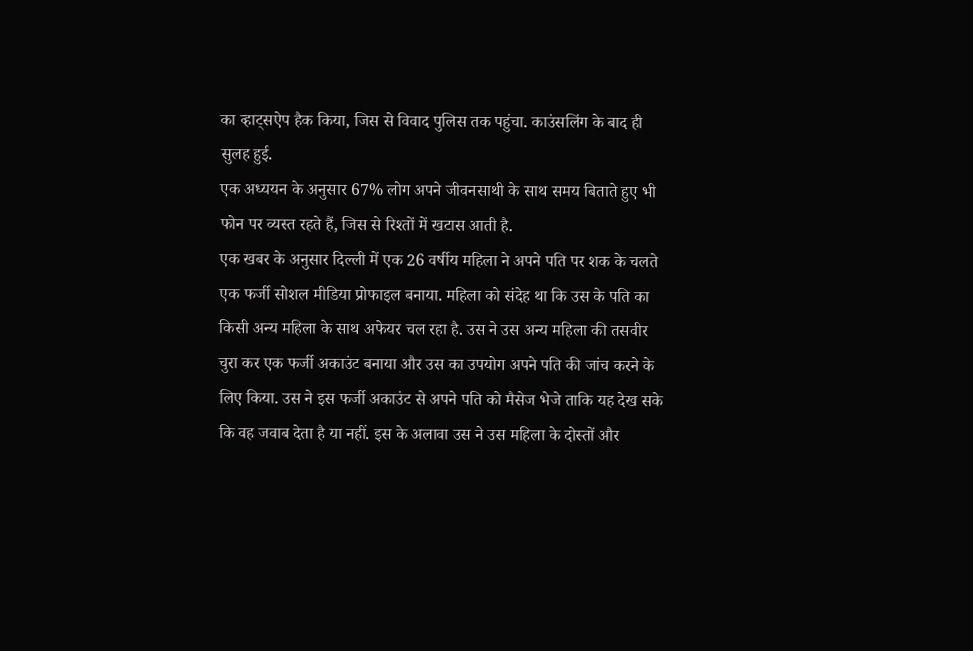का व्हाट्सऐप हैक किया, जिस से विवाद पुलिस तक पहुंचा. काउंसलिंग के बाद ही सुलह हुई.
एक अध्ययन के अनुसार 67% लोग अपने जीवनसाथी के साथ समय बिताते हुए भी फोन पर व्यस्त रहते हैं, जिस से रिश्तों में खटास आती है.
एक खबर के अनुसार दिल्ली में एक 26 वर्षीय महिला ने अपने पति पर शक के चलते एक फर्जी सोशल मीडिया प्रोफाइल बनाया. महिला को संदेह था कि उस के पति का किसी अन्य महिला के साथ अफेयर चल रहा है. उस ने उस अन्य महिला की तसवीर चुरा कर एक फर्जी अकाउंट बनाया और उस का उपयोग अपने पति की जांच करने के लिए किया. उस ने इस फर्जी अकाउंट से अपने पति को मैसेज भेजे ताकि यह देख सके कि वह जवाब देता है या नहीं. इस के अलावा उस ने उस महिला के दोस्तों और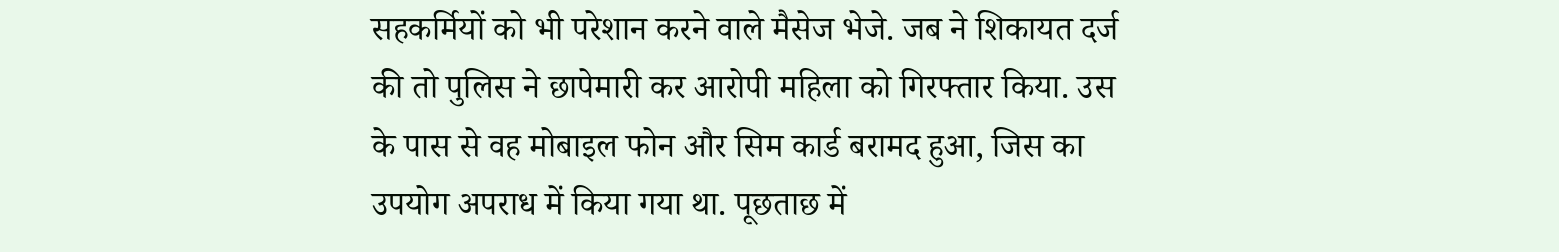सहकर्मियों को भी परेशान करने वाले मैसेज भेजे. जब ने शिकायत दर्ज की तो पुलिस ने छापेमारी कर आरोपी महिला को गिरफ्तार किया. उस के पास से वह मोबाइल फोन और सिम कार्ड बरामद हुआ, जिस का उपयोग अपराध में किया गया था. पूछताछ में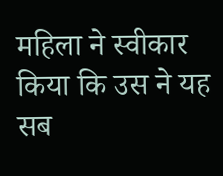महिला ने स्वीकार किया कि उस ने यह सब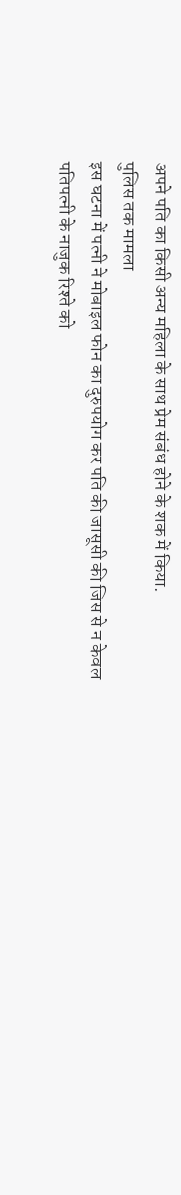अपने पति का किसी अन्य महिला के साथ प्रेम संबंध होने के शक में किया.
पुलिस तक मामला
इस घटना में पत्नी ने मोबाइल फोन का दुरुपयोग कर पति की जासूसी की जिस से न केवल पतिपत्नी के नाजुक रिश्ते को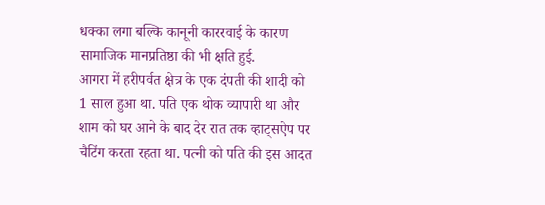धक्का लगा बल्कि कानूनी काररवाई के कारण सामाजिक मानप्रतिष्ठा की भी क्षति हुई.
आगरा में हरीपर्वत क्षेत्र के एक दंपती की शादी को 1 साल हुआ था. पति एक थोक व्यापारी था और शाम को घर आने के बाद देर रात तक व्हाट्सऐप पर चैटिंग करता रहता था. पत्नी को पति की इस आदत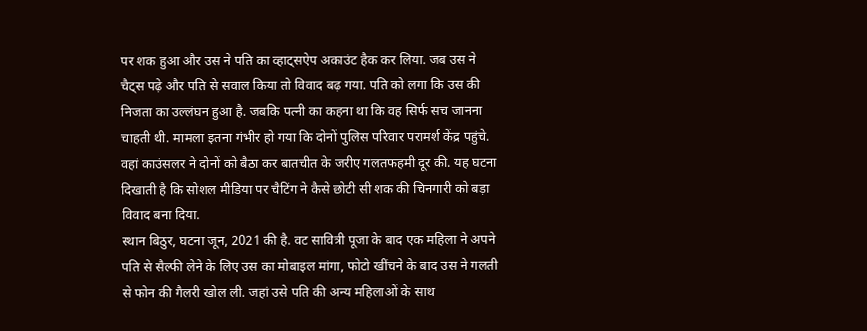पर शक हुआ और उस ने पति का व्हाट्सऐप अकाउंट हैक कर लिया. जब उस ने चैट्स पढ़े और पति से सवाल किया तो विवाद बढ़ गया. पति को लगा कि उस की निजता का उल्लंघन हुआ है. जबकि पत्नी का कहना था कि वह सिर्फ सच जानना चाहती थी. मामला इतना गंभीर हो गया कि दोनों पुलिस परिवार परामर्श केंद्र पहुंचे. वहां काउंसलर ने दोनों को बैठा कर बातचीत के जरीए गलतफहमी दूर की. यह घटना दिखाती है कि सोशल मीडिया पर चैटिंग ने कैसे छोटी सी शक की चिनगारी को बड़ा विवाद बना दिया.
स्थान बिठुर, घटना जून, 2021 की है. वट सावित्री पूजा के बाद एक महिला ने अपने पति से सैल्फी लेने के लिए उस का मोबाइल मांगा, फोटो खींचने के बाद उस ने गलती से फोन की गैलरी खोल ली. जहां उसे पति की अन्य महिलाओं के साथ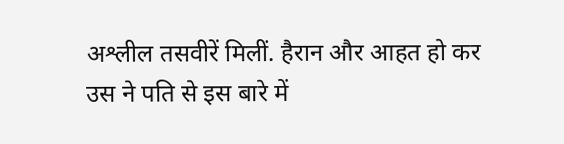अश्लील तसवीरें मिलीं. हैरान और आहत हो कर उस ने पति से इस बारे में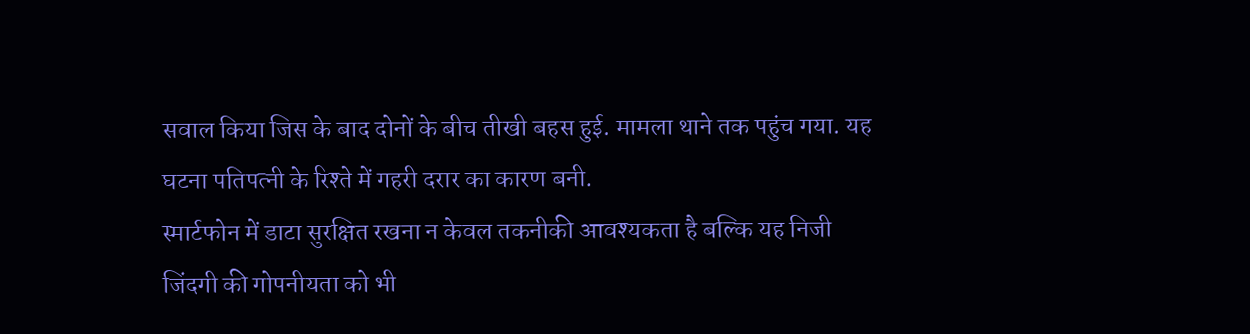सवाल किया जिस के बाद दोनों के बीच तीखी बहस हुई. मामला थाने तक पहुंच गया. यह घटना पतिपत्नी के रिश्ते में गहरी दरार का कारण बनी.
स्मार्टफोन में डाटा सुरक्षित रखना न केवल तकनीकी आवश्यकता है बल्कि यह निजी जिंदगी की गोपनीयता को भी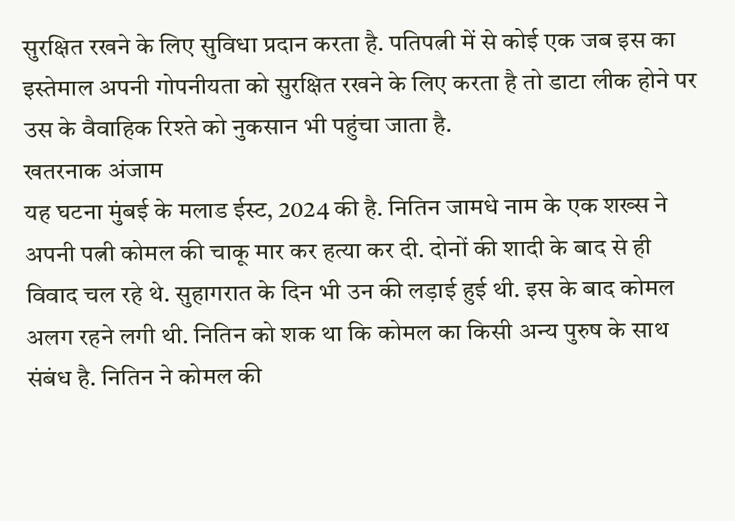सुरक्षित रखने के लिए सुविधा प्रदान करता है. पतिपत्नी में से कोई एक जब इस का इस्तेमाल अपनी गोपनीयता को सुरक्षित रखने के लिए करता है तो डाटा लीक होने पर उस के वैवाहिक रिश्ते को नुकसान भी पहुंचा जाता है.
खतरनाक अंजाम
यह घटना मुंबई के मलाड ईस्ट, 2024 की है. नितिन जामधे नाम के एक शख्स ने अपनी पत्नी कोमल की चाकू मार कर हत्या कर दी. दोनों की शादी के बाद से ही विवाद चल रहे थे. सुहागरात के दिन भी उन की लड़ाई हुई थी. इस के बाद कोमल अलग रहने लगी थी. नितिन को शक था कि कोमल का किसी अन्य पुरुष के साथ संबंध है. नितिन ने कोमल की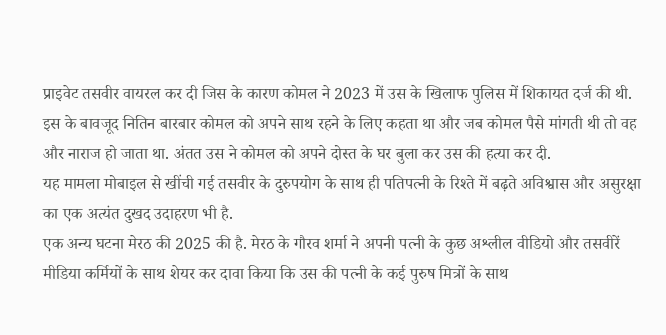प्राइवेट तसवीर वायरल कर दी जिस के कारण कोमल ने 2023 में उस के खिलाफ पुलिस में शिकायत दर्ज की थी. इस के बावजूद नितिन बारबार कोमल को अपने साथ रहने के लिए कहता था और जब कोमल पैसे मांगती थी तो वह और नाराज हो जाता था. अंतत उस ने कोमल को अपने दोस्त के घर बुला कर उस की हत्या कर दी.
यह मामला मोबाइल से खींची गई तसवीर के दुरुपयोग के साथ ही पतिपत्नी के रिश्ते में बढ़ते अविश्वास और असुरक्षा का एक अत्यंत दुखद उदाहरण भी है.
एक अन्य घटना मेरठ की 2025 की है. मेरठ के गौरव शर्मा ने अपनी पत्नी के कुछ अश्लील वीडियो और तसवीरें मीडिया कर्मियों के साथ शेयर कर दावा किया कि उस की पत्नी के कई पुरुष मित्रों के साथ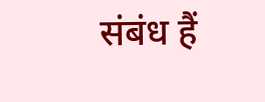संबंध हैं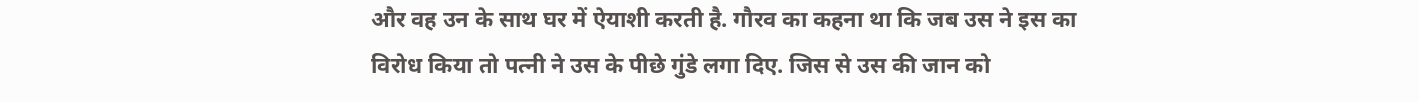और वह उन के साथ घर में ऐयाशी करती है. गौरव का कहना था कि जब उस ने इस का विरोध किया तो पत्नी ने उस के पीछे गुंडे लगा दिए. जिस से उस की जान को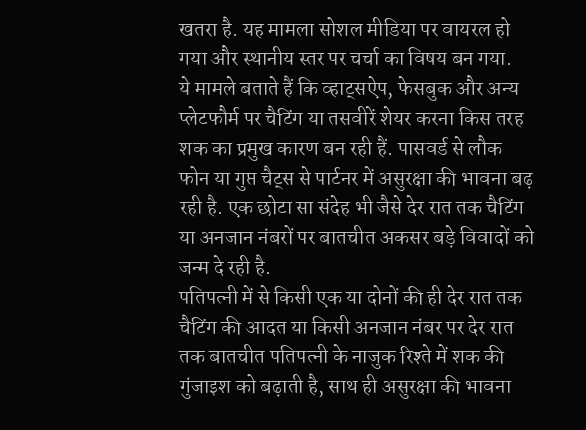खतरा है. यह मामला सोशल मीडिया पर वायरल हो गया और स्थानीय स्तर पर चर्चा का विषय बन गया.
ये मामले बताते हैं कि व्हाट्सऐप, फेसबुक और अन्य प्लेटफौर्म पर चैटिंग या तसवीरें शेयर करना किस तरह शक का प्रमुख कारण बन रही हैं. पासवर्ड से लौक फोन या गुप्त चैट्स से पार्टनर में असुरक्षा की भावना बढ़ रही है. एक छोटा सा संदेह भी जैसे देर रात तक चैटिंग या अनजान नंबरों पर बातचीत अकसर बड़े विवादों को जन्म दे रही है.
पतिपत्नी में से किसी एक या दोनों की ही देर रात तक चैटिंग की आदत या किसी अनजान नंबर पर देर रात तक बातचीत पतिपत्नी के नाजुक रिश्ते में शक की गुंजाइश को बढ़ाती है, साथ ही असुरक्षा की भावना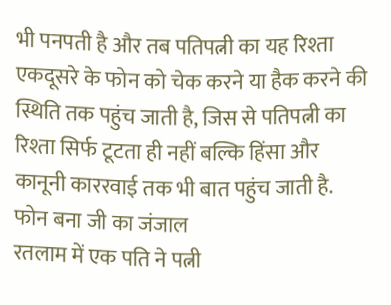भी पनपती है और तब पतिपत्नी का यह रिश्ता एकदूसरे के फोन को चेक करने या हैक करने की स्थिति तक पहुंच जाती है, जिस से पतिपत्नी का रिश्ता सिर्फ टूटता ही नहीं बल्कि हिंसा और कानूनी काररवाई तक भी बात पहुंच जाती है.
फोन बना जी का जंजाल
रतलाम में एक पति ने पत्नी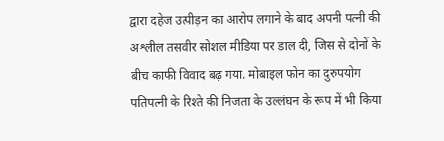द्वारा दहेज उत्पीड़न का आरोप लगाने के बाद अपनी पत्नी की अश्लील तसवीर सोशल मीडिया पर डाल दी, जिस से दोनों के बीच काफी विवाद बढ़ गया. मोबाइल फोन का दुरुपयोग पतिपत्नी के रिश्ते की निजता के उल्लंघन के रूप में भी किया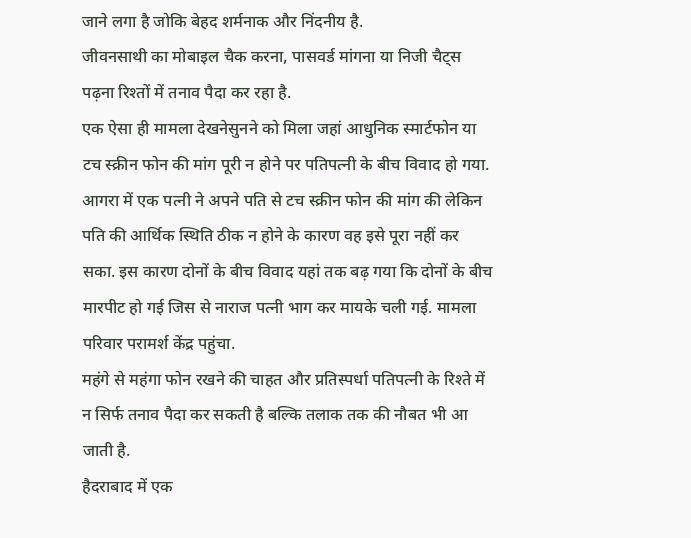जाने लगा है जोकि बेहद शर्मनाक और निंदनीय है.
जीवनसाथी का मोबाइल चैक करना, पासवर्ड मांगना या निजी चैट्स पढ़ना रिश्तों में तनाव पैदा कर रहा है.
एक ऐसा ही मामला देखनेसुनने को मिला जहां आधुनिक स्मार्टफोन या टच स्क्रीन फोन की मांग पूरी न होने पर पतिपत्नी के बीच विवाद हो गया. आगरा में एक पत्नी ने अपने पति से टच स्क्रीन फोन की मांग की लेकिन पति की आर्थिक स्थिति ठीक न होने के कारण वह इसे पूरा नहीं कर सका. इस कारण दोनों के बीच विवाद यहां तक बढ़ गया कि दोनों के बीच मारपीट हो गई जिस से नाराज पत्नी भाग कर मायके चली गई. मामला परिवार परामर्श केंद्र पहुंचा.
महंगे से महंगा फोन रखने की चाहत और प्रतिस्पर्धा पतिपत्नी के रिश्ते में न सिर्फ तनाव पैदा कर सकती है बल्कि तलाक तक की नौबत भी आ जाती है.
हैदराबाद में एक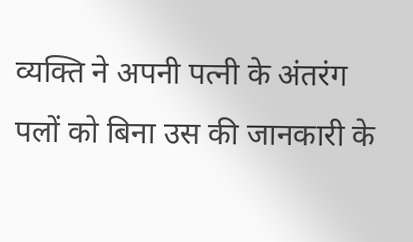व्यक्ति ने अपनी पत्नी के अंतरंग पलों को बिना उस की जानकारी के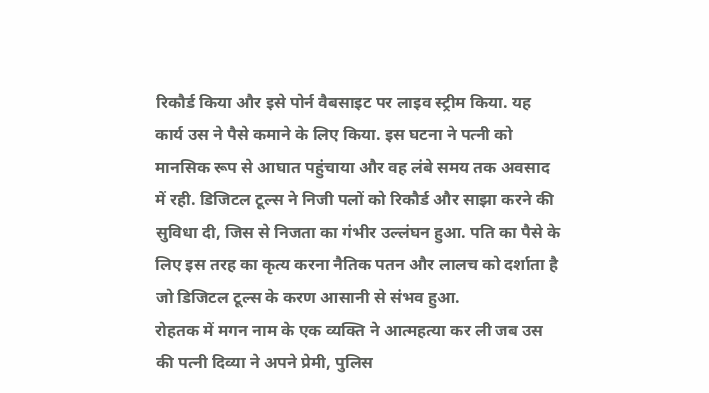रिकौर्ड किया और इसे पोर्न वैबसाइट पर लाइव स्ट्रीम किया. यह कार्य उस ने पैसे कमाने के लिए किया. इस घटना ने पत्नी को मानसिक रूप से आघात पहुंचाया और वह लंबे समय तक अवसाद में रही. डिजिटल टूल्स ने निजी पलों को रिकौर्ड और साझा करने की सुविधा दी, जिस से निजता का गंभीर उल्लंघन हुआ. पति का पैसे के लिए इस तरह का कृत्य करना नैतिक पतन और लालच को दर्शाता है जो डिजिटल टूल्स के करण आसानी से संभव हुआ.
रोहतक में मगन नाम के एक व्यक्ति ने आत्महत्या कर ली जब उस की पत्नी दिव्या ने अपने प्रेमी, पुलिस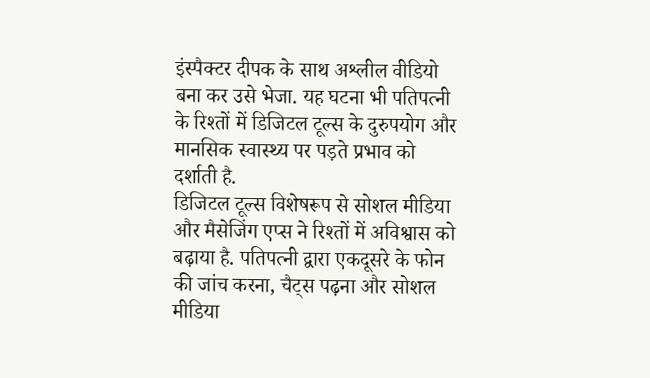इंस्पैक्टर दीपक के साथ अश्लील वीडियो बना कर उसे भेजा. यह घटना भी पतिपत्नी के रिश्तों में डिजिटल टूल्स के दुरुपयोग और मानसिक स्वास्थ्य पर पड़ते प्रभाव को दर्शाती है.
डिजिटल टूल्स विशेषरूप से सोशल मीडिया और मैसेजिंग एप्स ने रिश्तों में अविश्वास को बढ़ाया है. पतिपत्नी द्वारा एकदूसरे के फोन की जांच करना, चैट्स पढ़ना और सोशल मीडिया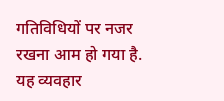गतिविधियों पर नजर रखना आम हो गया है. यह व्यवहार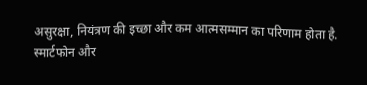असुरक्षा, नियंत्रण की इच्छा और कम आत्मसम्मान का परिणाम होता है.
स्मार्टफोन और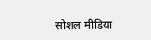सोशल मीडिया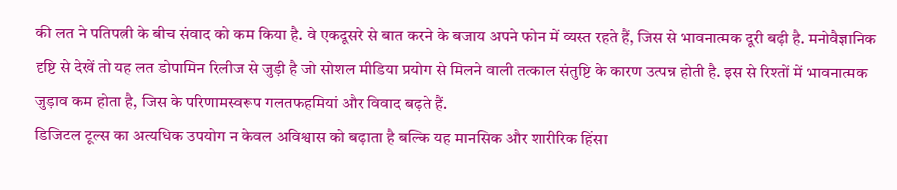की लत ने पतिपत्नी के बीच संवाद को कम किया है. वे एकदूसरे से बात करने के बजाय अपने फोन में व्यस्त रहते हैं, जिस से भावनात्मक दूरी बढ़ी है. मनोवैज्ञानिक दृष्टि से देखें तो यह लत डोपामिन रिलीज से जुड़ी है जो सोशल मीडिया प्रयोग से मिलने वाली तत्काल संतुष्टि के कारण उत्पन्न होती है. इस से रिश्तों में भावनात्मक जुड़ाव कम होता है, जिस के परिणामस्वरूप गलतफहमियां और विवाद बढ़ते हैं.
डिजिटल टूल्स का अत्यधिक उपयोग न केवल अविश्वास को बढ़ाता है बल्कि यह मानसिक और शारीरिक हिंसा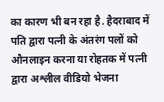का कारण भी बन रहा है. हैदराबाद में पति द्वारा पत्नी के अंतरंग पलों को औनलाइन करना या रोहतक में पत्नी द्वारा अश्लील वीडियो भेजना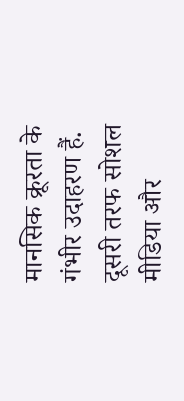मानसिक क्रूरता के गंभीर उदाहरण हैं. दूसरी तरफ सोशल मीडिया और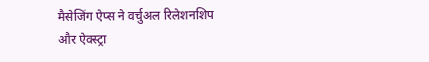मैसेजिंग ऐप्स ने वर्चुअल रिलेशनशिप और ऐक्स्ट्रा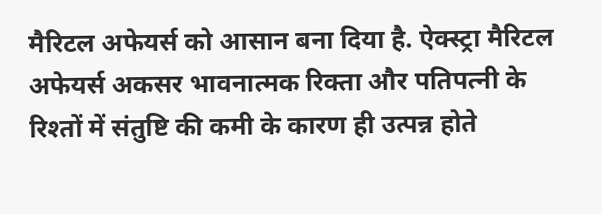मैरिटल अफेयर्स को आसान बना दिया है. ऐक्स्ट्रा मैरिटल अफेयर्स अकसर भावनात्मक रिक्ता और पतिपत्नी के रिश्तों में संतुष्टि की कमी के कारण ही उत्पन्न होते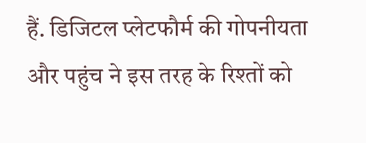हैं. डिजिटल प्लेटफौर्म की गोपनीयता और पहुंच ने इस तरह के रिश्तों को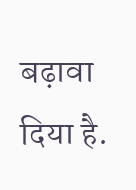बढ़ावा दिया है.